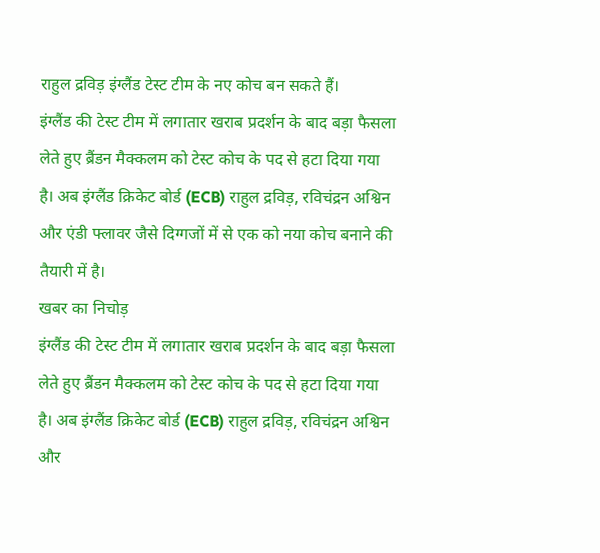राहुल द्रविड़ इंग्लैंड टेस्ट टीम के नए कोच बन सकते हैं।
इंग्लैंड की टेस्ट टीम में लगातार खराब प्रदर्शन के बाद बड़ा फैसला लेते हुए ब्रैंडन मैक्कलम को टेस्ट कोच के पद से हटा दिया गया है। अब इंग्लैंड क्रिकेट बोर्ड (ECB) राहुल द्रविड़, रविचंद्रन अश्विन और एंडी फ्लावर जैसे दिग्गजों में से एक को नया कोच बनाने की तैयारी में है।
खबर का निचोड़
इंग्लैंड की टेस्ट टीम में लगातार खराब प्रदर्शन के बाद बड़ा फैसला लेते हुए ब्रैंडन मैक्कलम को टेस्ट कोच के पद से हटा दिया गया है। अब इंग्लैंड क्रिकेट बोर्ड (ECB) राहुल द्रविड़, रविचंद्रन अश्विन और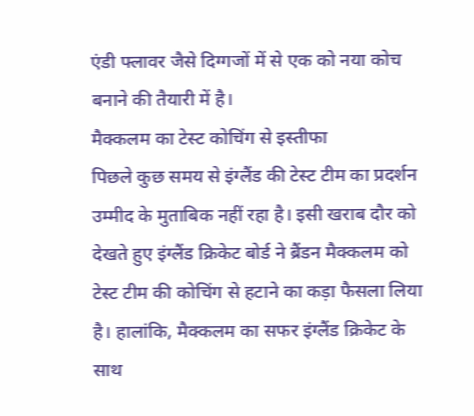एंडी फ्लावर जैसे दिग्गजों में से एक को नया कोच बनाने की तैयारी में है।
मैक्कलम का टेस्ट कोचिंग से इस्तीफा
पिछले कुछ समय से इंग्लैंड की टेस्ट टीम का प्रदर्शन उम्मीद के मुताबिक नहीं रहा है। इसी खराब दौर को देखते हुए इंग्लैंड क्रिकेट बोर्ड ने ब्रैंडन मैक्कलम को टेस्ट टीम की कोचिंग से हटाने का कड़ा फैसला लिया है। हालांकि, मैक्कलम का सफर इंग्लैंड क्रिकेट के साथ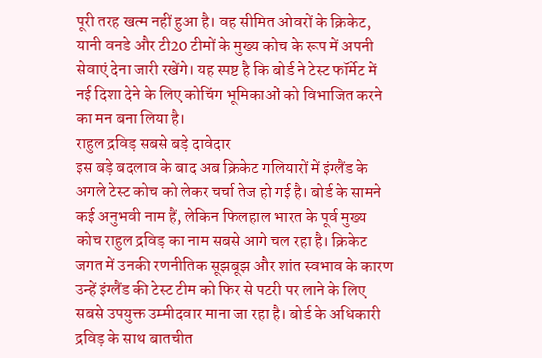पूरी तरह खत्म नहीं हुआ है। वह सीमित ओवरों के क्रिकेट, यानी वनडे और टी20 टीमों के मुख्य कोच के रूप में अपनी सेवाएं देना जारी रखेंगे। यह स्पष्ट है कि बोर्ड ने टेस्ट फॉर्मेट में नई दिशा देने के लिए कोचिंग भूमिकाओं को विभाजित करने का मन बना लिया है।
राहुल द्रविड़ सबसे बड़े दावेदार
इस बड़े बदलाव के बाद अब क्रिकेट गलियारों में इंग्लैंड के अगले टेस्ट कोच को लेकर चर्चा तेज हो गई है। बोर्ड के सामने कई अनुभवी नाम हैं, लेकिन फिलहाल भारत के पूर्व मुख्य कोच राहुल द्रविड़ का नाम सबसे आगे चल रहा है। क्रिकेट जगत में उनकी रणनीतिक सूझबूझ और शांत स्वभाव के कारण उन्हें इंग्लैंड की टेस्ट टीम को फिर से पटरी पर लाने के लिए सबसे उपयुक्त उम्मीदवार माना जा रहा है। बोर्ड के अधिकारी द्रविड़ के साथ बातचीत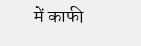में काफी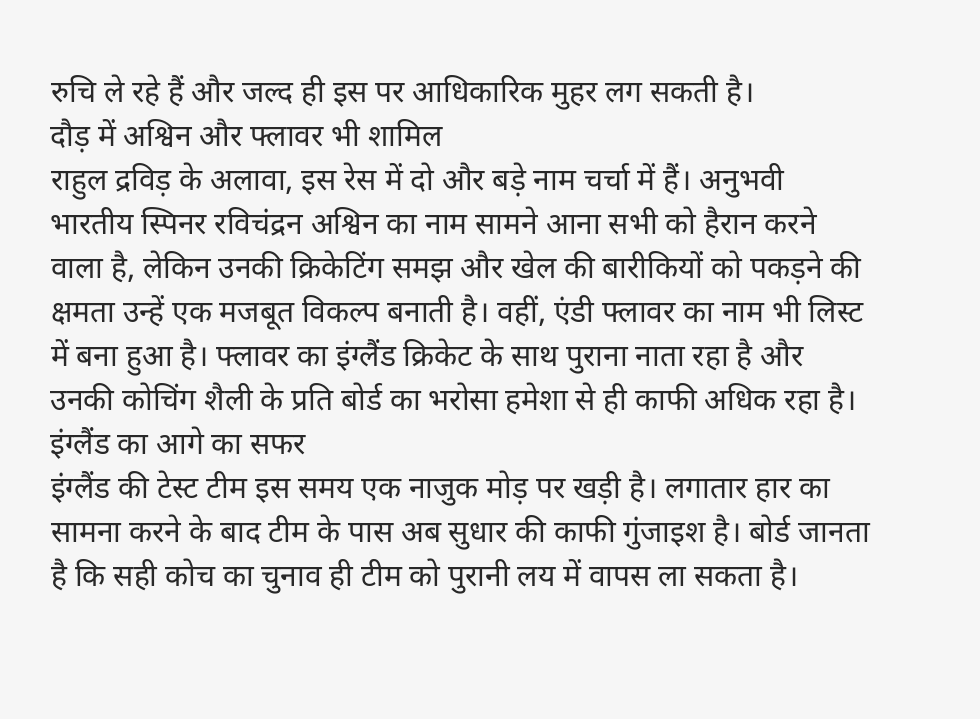रुचि ले रहे हैं और जल्द ही इस पर आधिकारिक मुहर लग सकती है।
दौड़ में अश्विन और फ्लावर भी शामिल
राहुल द्रविड़ के अलावा, इस रेस में दो और बड़े नाम चर्चा में हैं। अनुभवी भारतीय स्पिनर रविचंद्रन अश्विन का नाम सामने आना सभी को हैरान करने वाला है, लेकिन उनकी क्रिकेटिंग समझ और खेल की बारीकियों को पकड़ने की क्षमता उन्हें एक मजबूत विकल्प बनाती है। वहीं, एंडी फ्लावर का नाम भी लिस्ट में बना हुआ है। फ्लावर का इंग्लैंड क्रिकेट के साथ पुराना नाता रहा है और उनकी कोचिंग शैली के प्रति बोर्ड का भरोसा हमेशा से ही काफी अधिक रहा है।
इंग्लैंड का आगे का सफर
इंग्लैंड की टेस्ट टीम इस समय एक नाजुक मोड़ पर खड़ी है। लगातार हार का सामना करने के बाद टीम के पास अब सुधार की काफी गुंजाइश है। बोर्ड जानता है कि सही कोच का चुनाव ही टीम को पुरानी लय में वापस ला सकता है।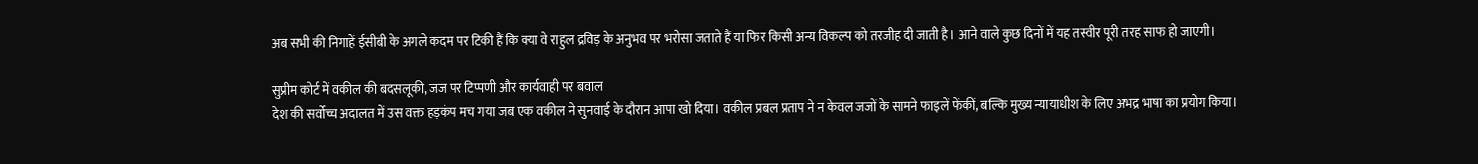अब सभी की निगाहें ईसीबी के अगले कदम पर टिकी हैं कि क्या वे राहुल द्रविड़ के अनुभव पर भरोसा जताते हैं या फिर किसी अन्य विकल्प को तरजीह दी जाती है। आने वाले कुछ दिनों में यह तस्वीर पूरी तरह साफ हो जाएगी।

सुप्रीम कोर्ट में वकील की बदसलूकी, जज पर टिप्पणी और कार्यवाही पर बवाल
देश की सर्वोच्च अदालत में उस वक्त हड़कंप मच गया जब एक वकील ने सुनवाई के दौरान आपा खो दिया। वकील प्रबल प्रताप ने न केवल जजों के सामने फाइलें फेंकीं, बल्कि मुख्य न्यायाधीश के लिए अभद्र भाषा का प्रयोग किया।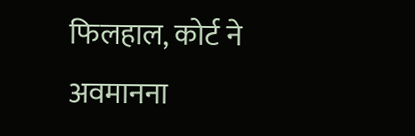फिलहाल, कोर्ट ने अवमानना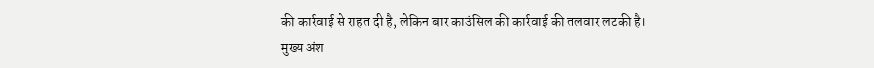की कार्रवाई से राहत दी है, लेकिन बार काउंसिल की कार्रवाई की तलवार लटकी है।
मुख्य अंश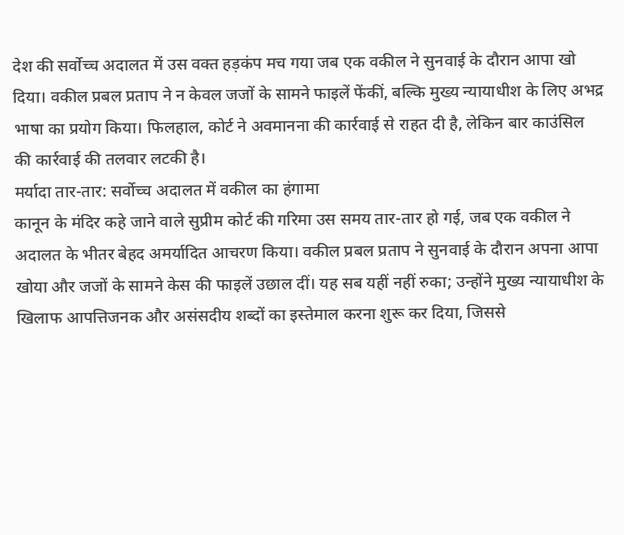देश की सर्वोच्च अदालत में उस वक्त हड़कंप मच गया जब एक वकील ने सुनवाई के दौरान आपा खो दिया। वकील प्रबल प्रताप ने न केवल जजों के सामने फाइलें फेंकीं, बल्कि मुख्य न्यायाधीश के लिए अभद्र भाषा का प्रयोग किया। फिलहाल, कोर्ट ने अवमानना की कार्रवाई से राहत दी है, लेकिन बार काउंसिल की कार्रवाई की तलवार लटकी है।
मर्यादा तार-तार: सर्वोच्च अदालत में वकील का हंगामा
कानून के मंदिर कहे जाने वाले सुप्रीम कोर्ट की गरिमा उस समय तार-तार हो गई, जब एक वकील ने अदालत के भीतर बेहद अमर्यादित आचरण किया। वकील प्रबल प्रताप ने सुनवाई के दौरान अपना आपा खोया और जजों के सामने केस की फाइलें उछाल दीं। यह सब यहीं नहीं रुका; उन्होंने मुख्य न्यायाधीश के खिलाफ आपत्तिजनक और असंसदीय शब्दों का इस्तेमाल करना शुरू कर दिया, जिससे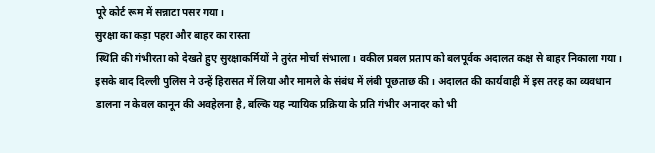पूरे कोर्ट रूम में सन्नाटा पसर गया।
सुरक्षा का कड़ा पहरा और बाहर का रास्ता
स्थिति की गंभीरता को देखते हुए सुरक्षाकर्मियों ने तुरंत मोर्चा संभाला। वकील प्रबल प्रताप को बलपूर्वक अदालत कक्ष से बाहर निकाला गया। इसके बाद दिल्ली पुलिस ने उन्हें हिरासत में लिया और मामले के संबंध में लंबी पूछताछ की। अदालत की कार्यवाही में इस तरह का व्यवधान डालना न केवल कानून की अवहेलना है, बल्कि यह न्यायिक प्रक्रिया के प्रति गंभीर अनादर को भी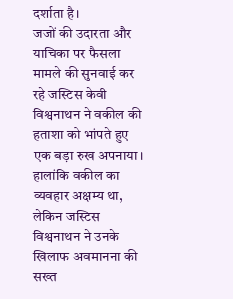दर्शाता है।
जजों की उदारता और याचिका पर फैसला
मामले की सुनवाई कर रहे जस्टिस केवी विश्वनाथन ने वकील की हताशा को भांपते हुए एक बड़ा रुख अपनाया। हालांकि वकील का व्यवहार अक्षम्य था, लेकिन जस्टिस विश्वनाथन ने उनके खिलाफ अवमानना की सख्त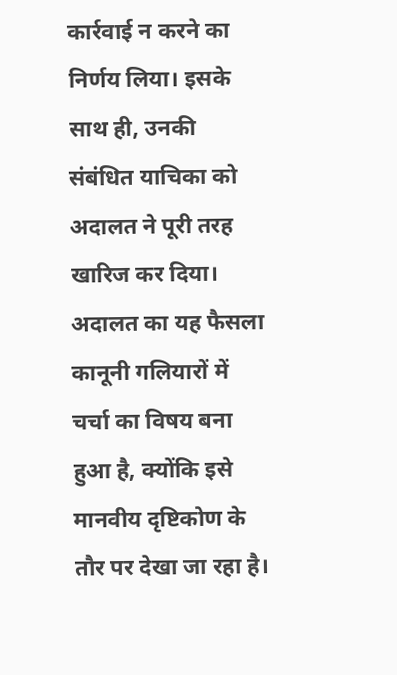कार्रवाई न करने का निर्णय लिया। इसके साथ ही, उनकी संबंधित याचिका को अदालत ने पूरी तरह खारिज कर दिया। अदालत का यह फैसला कानूनी गलियारों में चर्चा का विषय बना हुआ है, क्योंकि इसे मानवीय दृष्टिकोण के तौर पर देखा जा रहा है।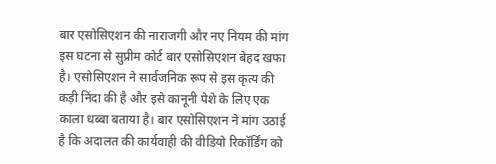बार एसोसिएशन की नाराजगी और नए नियम की मांग
इस घटना से सुप्रीम कोर्ट बार एसोसिएशन बेहद खफा है। एसोसिएशन ने सार्वजनिक रूप से इस कृत्य की कड़ी निंदा की है और इसे कानूनी पेशे के लिए एक काला धब्बा बताया है। बार एसोसिएशन ने मांग उठाई है कि अदालत की कार्यवाही की वीडियो रिकॉर्डिंग को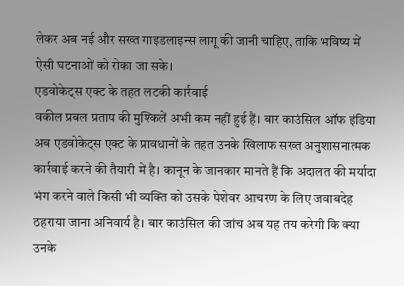लेकर अब नई और सख्त गाइडलाइन्स लागू की जानी चाहिए, ताकि भविष्य में ऐसी घटनाओं को रोका जा सके।
एडवोकेट्स एक्ट के तहत लटकी कार्रवाई
वकील प्रबल प्रताप की मुश्किलें अभी कम नहीं हुई हैं। बार काउंसिल ऑफ इंडिया अब एडवोकेट्स एक्ट के प्रावधानों के तहत उनके खिलाफ सख्त अनुशासनात्मक कार्रवाई करने की तैयारी में है। कानून के जानकार मानते हैं कि अदालत की मर्यादा भंग करने वाले किसी भी व्यक्ति को उसके पेशेवर आचरण के लिए जवाबदेह ठहराया जाना अनिवार्य है। बार काउंसिल की जांच अब यह तय करेगी कि क्या उनके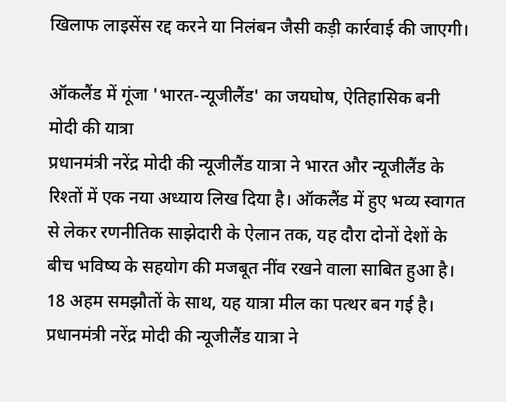खिलाफ लाइसेंस रद्द करने या निलंबन जैसी कड़ी कार्रवाई की जाएगी।

ऑकलैंड में गूंजा 'भारत-न्यूजीलैंड' का जयघोष, ऐतिहासिक बनी मोदी की यात्रा
प्रधानमंत्री नरेंद्र मोदी की न्यूजीलैंड यात्रा ने भारत और न्यूजीलैंड के रिश्तों में एक नया अध्याय लिख दिया है। ऑकलैंड में हुए भव्य स्वागत से लेकर रणनीतिक साझेदारी के ऐलान तक, यह दौरा दोनों देशों के बीच भविष्य के सहयोग की मजबूत नींव रखने वाला साबित हुआ है। 18 अहम समझौतों के साथ, यह यात्रा मील का पत्थर बन गई है।
प्रधानमंत्री नरेंद्र मोदी की न्यूजीलैंड यात्रा ने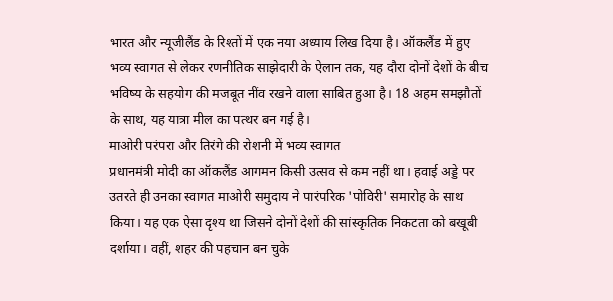भारत और न्यूजीलैंड के रिश्तों में एक नया अध्याय लिख दिया है। ऑकलैंड में हुए भव्य स्वागत से लेकर रणनीतिक साझेदारी के ऐलान तक, यह दौरा दोनों देशों के बीच भविष्य के सहयोग की मजबूत नींव रखने वाला साबित हुआ है। 18 अहम समझौतों के साथ, यह यात्रा मील का पत्थर बन गई है।
माओरी परंपरा और तिरंगे की रोशनी में भव्य स्वागत
प्रधानमंत्री मोदी का ऑकलैंड आगमन किसी उत्सव से कम नहीं था। हवाई अड्डे पर उतरते ही उनका स्वागत माओरी समुदाय ने पारंपरिक 'पोविरी' समारोह के साथ किया। यह एक ऐसा दृश्य था जिसने दोनों देशों की सांस्कृतिक निकटता को बखूबी दर्शाया। वहीं, शहर की पहचान बन चुके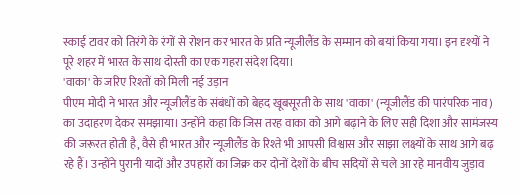स्काई टावर को तिरंगे के रंगों से रोशन कर भारत के प्रति न्यूजीलैंड के सम्मान को बयां किया गया। इन दृश्यों ने पूरे शहर में भारत के साथ दोस्ती का एक गहरा संदेश दिया।
'वाका' के जरिए रिश्तों को मिली नई उड़ान
पीएम मोदी ने भारत और न्यूजीलैंड के संबंधों को बेहद खूबसूरती के साथ 'वाका' (न्यूजीलैंड की पारंपरिक नाव) का उदाहरण देकर समझाया। उन्होंने कहा कि जिस तरह वाका को आगे बढ़ाने के लिए सही दिशा और सामंजस्य की जरूरत होती है, वैसे ही भारत और न्यूजीलैंड के रिश्ते भी आपसी विश्वास और साझा लक्ष्यों के साथ आगे बढ़ रहे हैं। उन्होंने पुरानी यादों और उपहारों का जिक्र कर दोनों देशों के बीच सदियों से चले आ रहे मानवीय जुड़ाव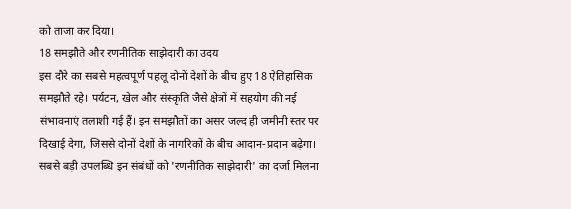को ताजा कर दिया।
18 समझौते और रणनीतिक साझेदारी का उदय
इस दौरे का सबसे महत्वपूर्ण पहलू दोनों देशों के बीच हुए 18 ऐतिहासिक समझौते रहे। पर्यटन, खेल और संस्कृति जैसे क्षेत्रों में सहयोग की नई संभावनाएं तलाशी गई हैं। इन समझौतों का असर जल्द ही जमीनी स्तर पर दिखाई देगा, जिससे दोनों देशों के नागरिकों के बीच आदान-प्रदान बढ़ेगा। सबसे बड़ी उपलब्धि इन संबंधों को 'रणनीतिक साझेदारी' का दर्जा मिलना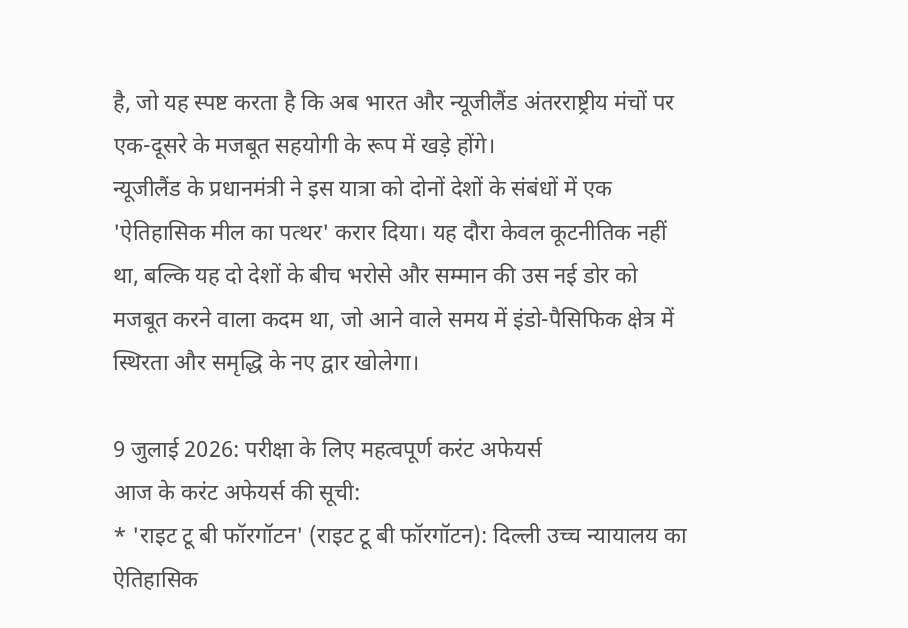है, जो यह स्पष्ट करता है कि अब भारत और न्यूजीलैंड अंतरराष्ट्रीय मंचों पर एक-दूसरे के मजबूत सहयोगी के रूप में खड़े होंगे।
न्यूजीलैंड के प्रधानमंत्री ने इस यात्रा को दोनों देशों के संबंधों में एक 'ऐतिहासिक मील का पत्थर' करार दिया। यह दौरा केवल कूटनीतिक नहीं था, बल्कि यह दो देशों के बीच भरोसे और सम्मान की उस नई डोर को मजबूत करने वाला कदम था, जो आने वाले समय में इंडो-पैसिफिक क्षेत्र में स्थिरता और समृद्धि के नए द्वार खोलेगा।

9 जुलाई 2026: परीक्षा के लिए महत्वपूर्ण करंट अफेयर्स
आज के करंट अफेयर्स की सूची:
* 'राइट टू बी फॉरगॉटन' (राइट टू बी फॉरगॉटन): दिल्ली उच्च न्यायालय का ऐतिहासिक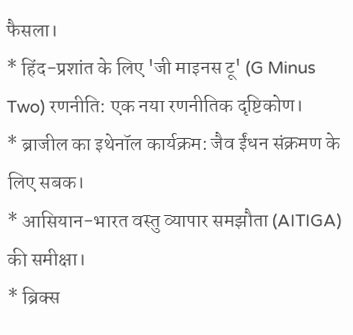फैसला।
* हिंद-प्रशांत के लिए 'जी माइनस टू' (G Minus Two) रणनीति: एक नया रणनीतिक दृष्टिकोण।
* ब्राजील का इथेनॉल कार्यक्रम: जैव ईंधन संक्रमण के लिए सबक।
* आसियान-भारत वस्तु व्यापार समझौता (AITIGA) की समीक्षा।
* ब्रिक्स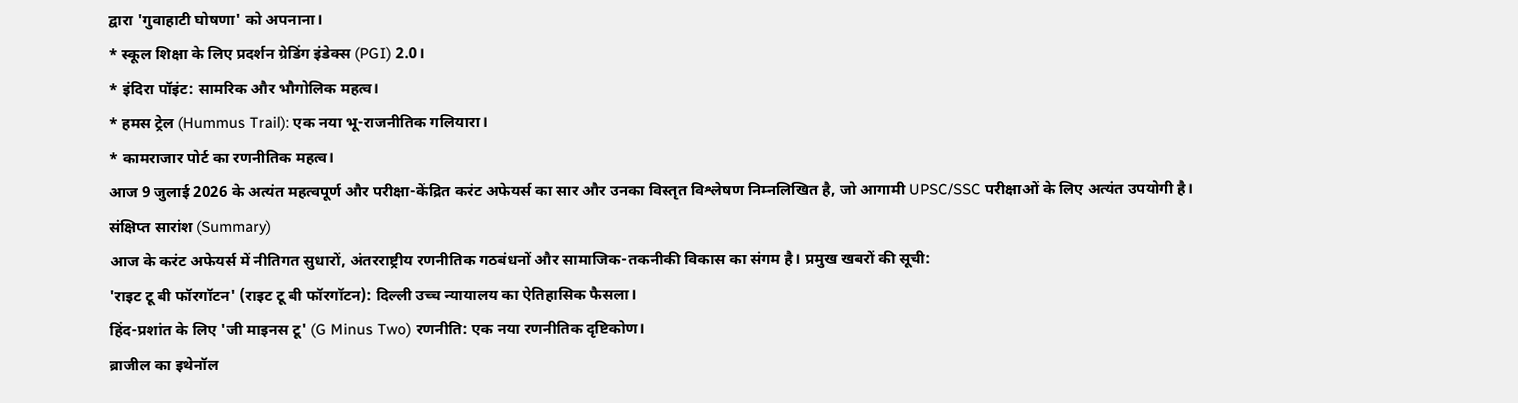द्वारा 'गुवाहाटी घोषणा' को अपनाना।
* स्कूल शिक्षा के लिए प्रदर्शन ग्रेडिंग इंडेक्स (PGI) 2.0।
* इंदिरा पॉइंट: सामरिक और भौगोलिक महत्व।
* हमस ट्रेल (Hummus Trail): एक नया भू-राजनीतिक गलियारा।
* कामराजार पोर्ट का रणनीतिक महत्व।
आज 9 जुलाई 2026 के अत्यंत महत्वपूर्ण और परीक्षा-केंद्रित करंट अफेयर्स का सार और उनका विस्तृत विश्लेषण निम्नलिखित है, जो आगामी UPSC/SSC परीक्षाओं के लिए अत्यंत उपयोगी है।
संक्षिप्त सारांश (Summary)
आज के करंट अफेयर्स में नीतिगत सुधारों, अंतरराष्ट्रीय रणनीतिक गठबंधनों और सामाजिक-तकनीकी विकास का संगम है। प्रमुख खबरों की सूची:
'राइट टू बी फॉरगॉटन' (राइट टू बी फॉरगॉटन): दिल्ली उच्च न्यायालय का ऐतिहासिक फैसला।
हिंद-प्रशांत के लिए 'जी माइनस टू' (G Minus Two) रणनीति: एक नया रणनीतिक दृष्टिकोण।
ब्राजील का इथेनॉल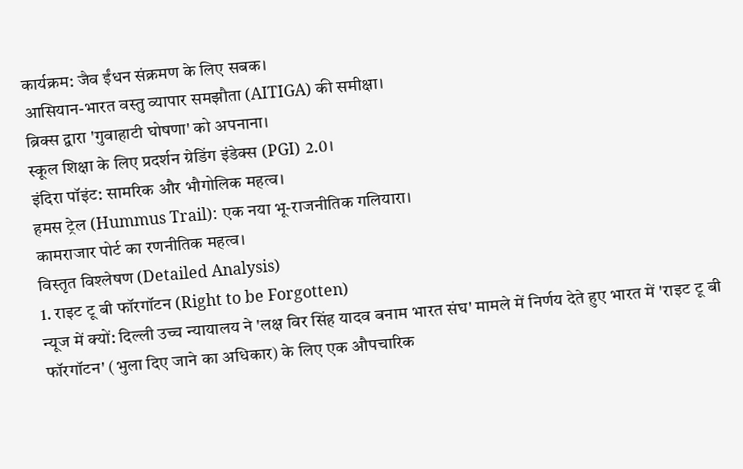कार्यक्रम: जैव ईंधन संक्रमण के लिए सबक।
आसियान-भारत वस्तु व्यापार समझौता (AITIGA) की समीक्षा।
ब्रिक्स द्वारा 'गुवाहाटी घोषणा' को अपनाना।
स्कूल शिक्षा के लिए प्रदर्शन ग्रेडिंग इंडेक्स (PGI) 2.0।
इंदिरा पॉइंट: सामरिक और भौगोलिक महत्व।
हमस ट्रेल (Hummus Trail): एक नया भू-राजनीतिक गलियारा।
कामराजार पोर्ट का रणनीतिक महत्व।
विस्तृत विश्लेषण (Detailed Analysis)
1. राइट टू बी फॉरगॉटन (Right to be Forgotten)
न्यूज में क्यों: दिल्ली उच्च न्यायालय ने 'लक्ष विर सिंह यादव बनाम भारत संघ' मामले में निर्णय देते हुए भारत में 'राइट टू बी फॉरगॉटन' (भुला दिए जाने का अधिकार) के लिए एक औपचारिक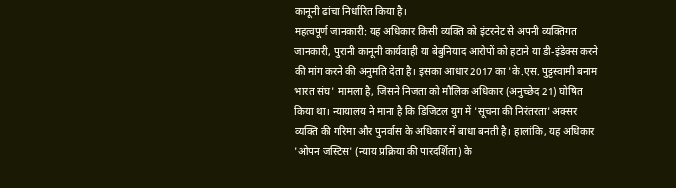कानूनी ढांचा निर्धारित किया है।
महत्वपूर्ण जानकारी: यह अधिकार किसी व्यक्ति को इंटरनेट से अपनी व्यक्तिगत जानकारी, पुरानी कानूनी कार्यवाही या बेबुनियाद आरोपों को हटाने या डी-इंडेक्स करने की मांग करने की अनुमति देता है। इसका आधार 2017 का 'के.एस. पुट्टस्वामी बनाम भारत संघ' मामला है, जिसने निजता को मौलिक अधिकार (अनुच्छेद 21) घोषित किया था। न्यायालय ने माना है कि डिजिटल युग में 'सूचना की निरंतरता' अक्सर व्यक्ति की गरिमा और पुनर्वास के अधिकार में बाधा बनती है। हालांकि, यह अधिकार 'ओपन जस्टिस' (न्याय प्रक्रिया की पारदर्शिता) के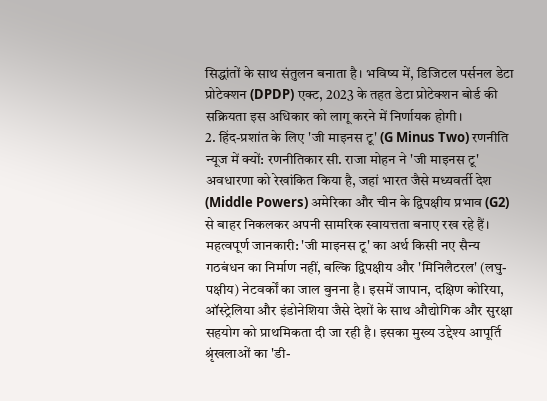सिद्धांतों के साथ संतुलन बनाता है। भविष्य में, डिजिटल पर्सनल डेटा प्रोटेक्शन (DPDP) एक्ट, 2023 के तहत डेटा प्रोटेक्शन बोर्ड की सक्रियता इस अधिकार को लागू करने में निर्णायक होगी।
2. हिंद-प्रशांत के लिए 'जी माइनस टू' (G Minus Two) रणनीति
न्यूज में क्यों: रणनीतिकार सी. राजा मोहन ने 'जी माइनस टू' अवधारणा को रेखांकित किया है, जहां भारत जैसे मध्यवर्ती देश (Middle Powers) अमेरिका और चीन के द्विपक्षीय प्रभाव (G2) से बाहर निकलकर अपनी सामरिक स्वायत्तता बनाए रख रहे हैं।
महत्वपूर्ण जानकारी: 'जी माइनस टू' का अर्थ किसी नए सैन्य गठबंधन का निर्माण नहीं, बल्कि द्विपक्षीय और 'मिनिलैटरल' (लघु-पक्षीय) नेटवर्कों का जाल बुनना है। इसमें जापान, दक्षिण कोरिया, ऑस्ट्रेलिया और इंडोनेशिया जैसे देशों के साथ औद्योगिक और सुरक्षा सहयोग को प्राथमिकता दी जा रही है। इसका मुख्य उद्देश्य आपूर्ति श्रृंखलाओं का 'डी-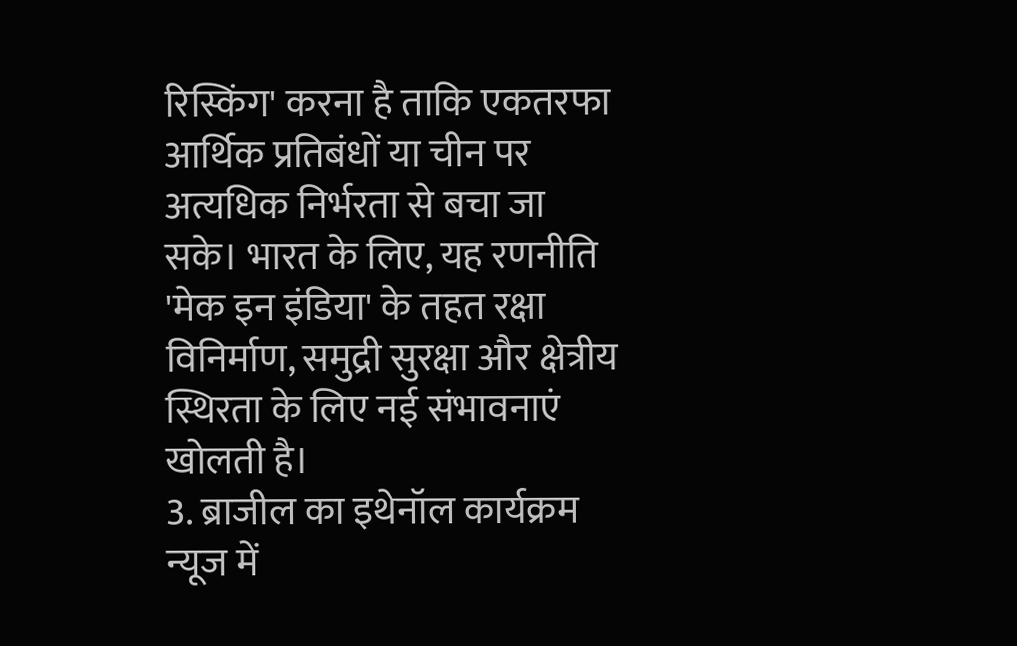रिस्किंग' करना है ताकि एकतरफा आर्थिक प्रतिबंधों या चीन पर अत्यधिक निर्भरता से बचा जा सके। भारत के लिए, यह रणनीति 'मेक इन इंडिया' के तहत रक्षा विनिर्माण, समुद्री सुरक्षा और क्षेत्रीय स्थिरता के लिए नई संभावनाएं खोलती है।
3. ब्राजील का इथेनॉल कार्यक्रम
न्यूज में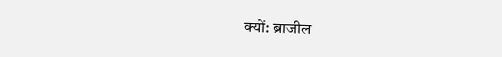क्यों: ब्राजील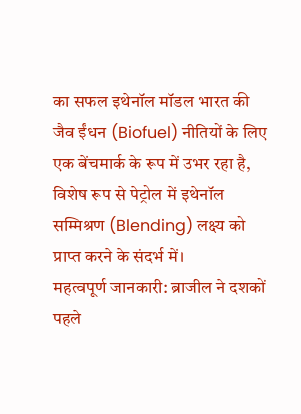का सफल इथेनॉल मॉडल भारत की जैव ईंधन (Biofuel) नीतियों के लिए एक बेंचमार्क के रूप में उभर रहा है, विशेष रूप से पेट्रोल में इथेनॉल सम्मिश्रण (Blending) लक्ष्य को प्राप्त करने के संदर्भ में।
महत्वपूर्ण जानकारी: ब्राजील ने दशकों पहले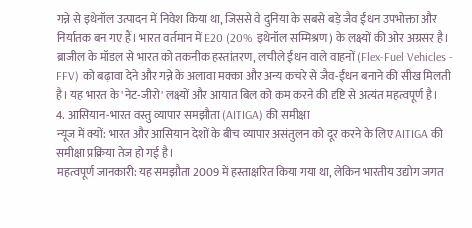गन्ने से इथेनॉल उत्पादन में निवेश किया था, जिससे वे दुनिया के सबसे बड़े जैव ईंधन उपभोक्ता और निर्यातक बन गए हैं। भारत वर्तमान में E20 (20% इथेनॉल सम्मिश्रण) के लक्ष्यों की ओर अग्रसर है। ब्राजील के मॉडल से भारत को तकनीक हस्तांतरण, लचीले ईंधन वाले वाहनों (Flex-Fuel Vehicles - FFV) को बढ़ावा देने और गन्ने के अलावा मक्का और अन्य कचरे से जैव-ईंधन बनाने की सीख मिलती है। यह भारत के 'नेट-जीरो' लक्ष्यों और आयात बिल को कम करने की दृष्टि से अत्यंत महत्वपूर्ण है।
4. आसियान-भारत वस्तु व्यापार समझौता (AITIGA) की समीक्षा
न्यूज में क्यों: भारत और आसियान देशों के बीच व्यापार असंतुलन को दूर करने के लिए AITIGA की समीक्षा प्रक्रिया तेज हो गई है।
महत्वपूर्ण जानकारी: यह समझौता 2009 में हस्ताक्षरित किया गया था, लेकिन भारतीय उद्योग जगत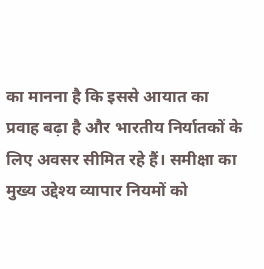का मानना है कि इससे आयात का प्रवाह बढ़ा है और भारतीय निर्यातकों के लिए अवसर सीमित रहे हैं। समीक्षा का मुख्य उद्देश्य व्यापार नियमों को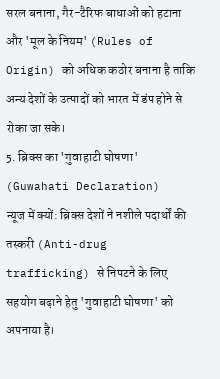सरल बनाना, गैर-टैरिफ बाधाओं को हटाना और 'मूल के नियम' (Rules of Origin) को अधिक कठोर बनाना है ताकि अन्य देशों के उत्पादों को भारत में डंप होने से रोका जा सके।
5. ब्रिक्स का 'गुवाहाटी घोषणा' (Guwahati Declaration)
न्यूज में क्यों: ब्रिक्स देशों ने नशीले पदार्थों की तस्करी (Anti-drug trafficking) से निपटने के लिए सहयोग बढ़ाने हेतु 'गुवाहाटी घोषणा' को अपनाया है।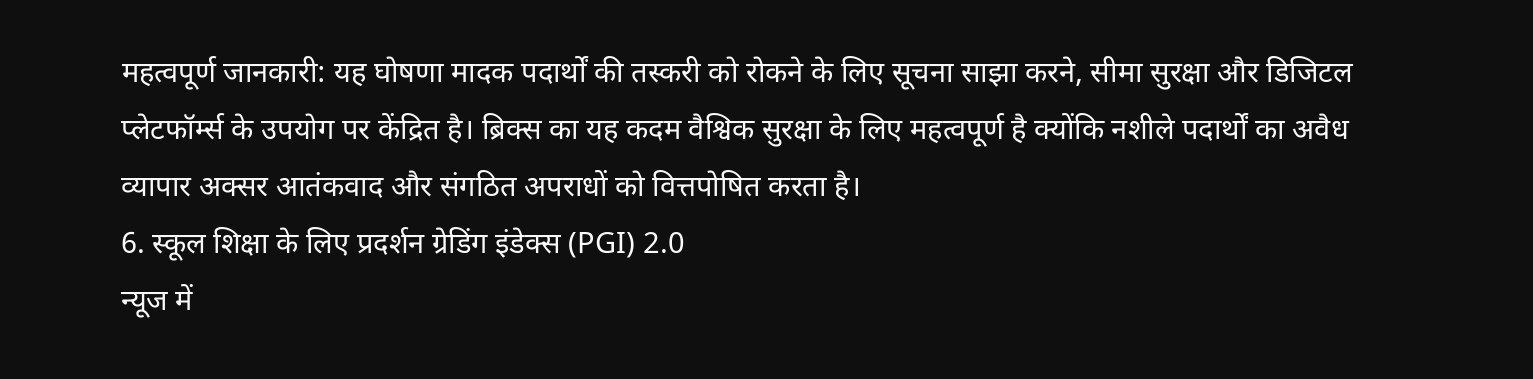महत्वपूर्ण जानकारी: यह घोषणा मादक पदार्थों की तस्करी को रोकने के लिए सूचना साझा करने, सीमा सुरक्षा और डिजिटल प्लेटफॉर्म्स के उपयोग पर केंद्रित है। ब्रिक्स का यह कदम वैश्विक सुरक्षा के लिए महत्वपूर्ण है क्योंकि नशीले पदार्थों का अवैध व्यापार अक्सर आतंकवाद और संगठित अपराधों को वित्तपोषित करता है।
6. स्कूल शिक्षा के लिए प्रदर्शन ग्रेडिंग इंडेक्स (PGI) 2.0
न्यूज में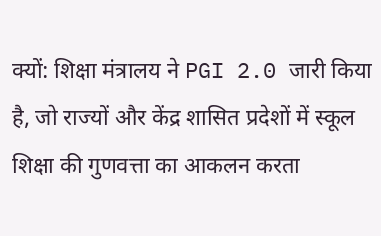क्यों: शिक्षा मंत्रालय ने PGI 2.0 जारी किया है, जो राज्यों और केंद्र शासित प्रदेशों में स्कूल शिक्षा की गुणवत्ता का आकलन करता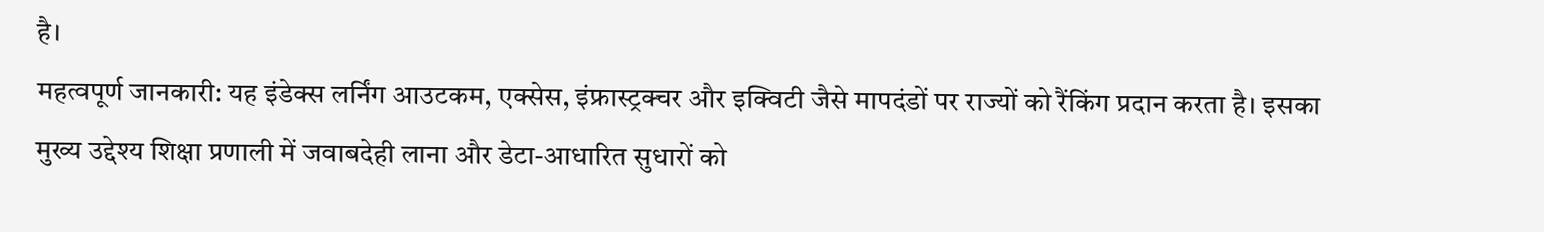है।
महत्वपूर्ण जानकारी: यह इंडेक्स लर्निंग आउटकम, एक्सेस, इंफ्रास्ट्रक्चर और इक्विटी जैसे मापदंडों पर राज्यों को रैंकिंग प्रदान करता है। इसका मुख्य उद्देश्य शिक्षा प्रणाली में जवाबदेही लाना और डेटा-आधारित सुधारों को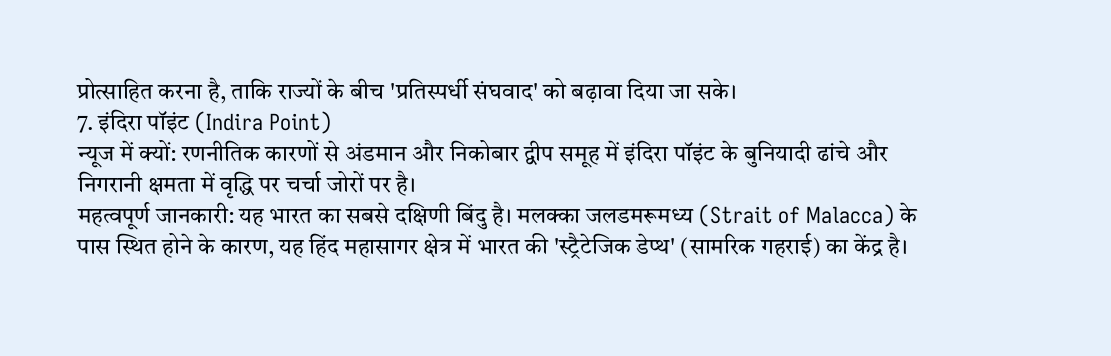प्रोत्साहित करना है, ताकि राज्यों के बीच 'प्रतिस्पर्धी संघवाद' को बढ़ावा दिया जा सके।
7. इंदिरा पॉइंट (Indira Point)
न्यूज में क्यों: रणनीतिक कारणों से अंडमान और निकोबार द्वीप समूह में इंदिरा पॉइंट के बुनियादी ढांचे और निगरानी क्षमता में वृद्धि पर चर्चा जोरों पर है।
महत्वपूर्ण जानकारी: यह भारत का सबसे दक्षिणी बिंदु है। मलक्का जलडमरूमध्य (Strait of Malacca) के पास स्थित होने के कारण, यह हिंद महासागर क्षेत्र में भारत की 'स्ट्रैटेजिक डेप्थ' (सामरिक गहराई) का केंद्र है।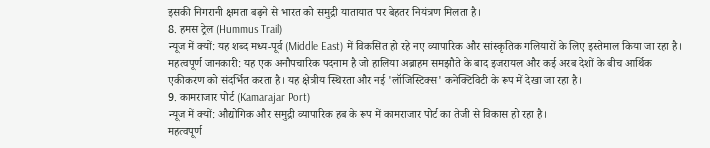इसकी निगरानी क्षमता बढ़ने से भारत को समुद्री यातायात पर बेहतर नियंत्रण मिलता है।
8. हमस ट्रेल (Hummus Trail)
न्यूज में क्यों: यह शब्द मध्य-पूर्व (Middle East) में विकसित हो रहे नए व्यापारिक और सांस्कृतिक गलियारों के लिए इस्तेमाल किया जा रहा है।
महत्वपूर्ण जानकारी: यह एक अनौपचारिक पदनाम है जो हालिया अब्राहम समझौते के बाद इजरायल और कई अरब देशों के बीच आर्थिक एकीकरण को संदर्भित करता है। यह क्षेत्रीय स्थिरता और नई 'लॉजिस्टिक्स' कनेक्टिविटी के रूप में देखा जा रहा है।
9. कामराजार पोर्ट (Kamarajar Port)
न्यूज में क्यों: औद्योगिक और समुद्री व्यापारिक हब के रूप में कामराजार पोर्ट का तेजी से विकास हो रहा है।
महत्वपूर्ण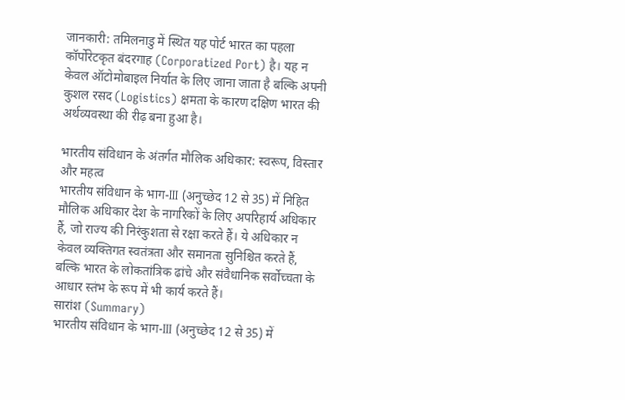जानकारी: तमिलनाडु में स्थित यह पोर्ट भारत का पहला कॉर्पोरेटकृत बंदरगाह (Corporatized Port) है। यह न केवल ऑटोमोबाइल निर्यात के लिए जाना जाता है बल्कि अपनी कुशल रसद (Logistics) क्षमता के कारण दक्षिण भारत की अर्थव्यवस्था की रीढ़ बना हुआ है।

भारतीय संविधान के अंतर्गत मौलिक अधिकार: स्वरूप, विस्तार और महत्व
भारतीय संविधान के भाग-III (अनुच्छेद 12 से 35) में निहित मौलिक अधिकार देश के नागरिकों के लिए अपरिहार्य अधिकार हैं, जो राज्य की निरंकुशता से रक्षा करते हैं। ये अधिकार न केवल व्यक्तिगत स्वतंत्रता और समानता सुनिश्चित करते हैं, बल्कि भारत के लोकतांत्रिक ढांचे और संवैधानिक सर्वोच्चता के आधार स्तंभ के रूप में भी कार्य करते हैं।
सारांश (Summary)
भारतीय संविधान के भाग-III (अनुच्छेद 12 से 35) में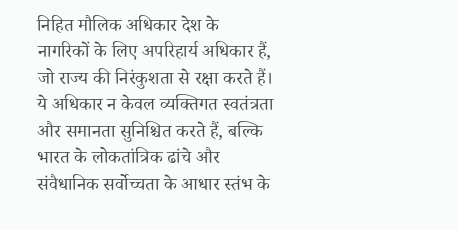निहित मौलिक अधिकार देश के नागरिकों के लिए अपरिहार्य अधिकार हैं, जो राज्य की निरंकुशता से रक्षा करते हैं। ये अधिकार न केवल व्यक्तिगत स्वतंत्रता और समानता सुनिश्चित करते हैं, बल्कि भारत के लोकतांत्रिक ढांचे और संवैधानिक सर्वोच्चता के आधार स्तंभ के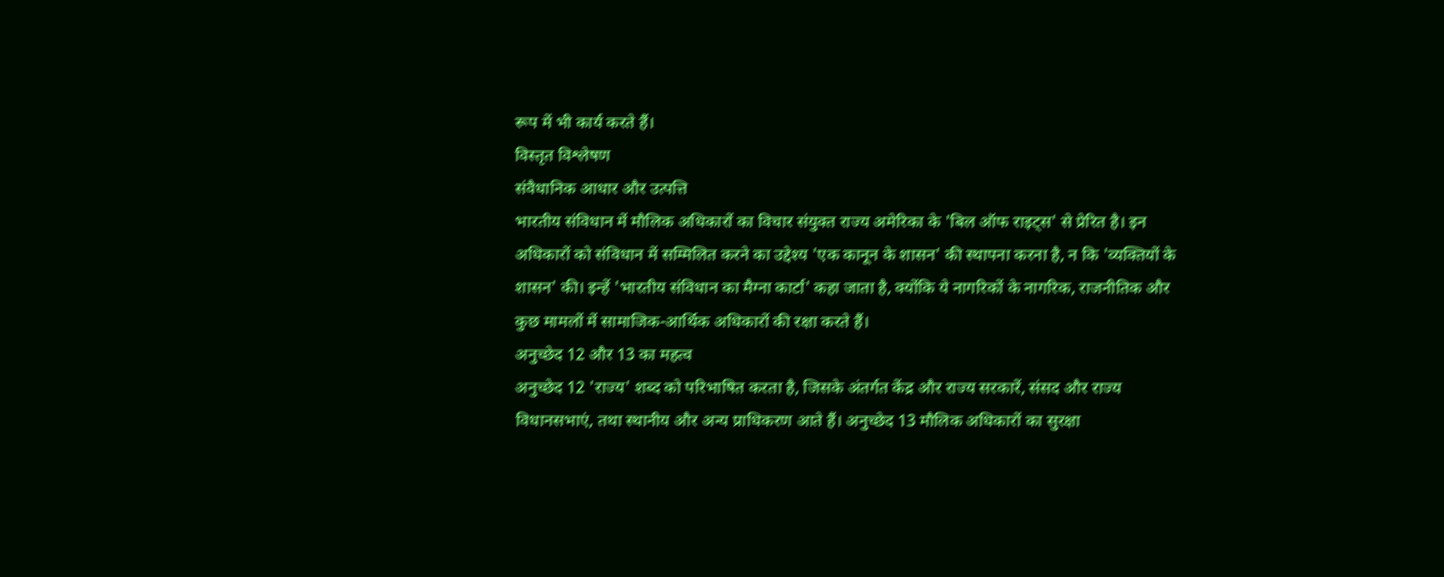रूप में भी कार्य करते हैं।
विस्तृत विश्लेषण
संवैधानिक आधार और उत्पत्ति
भारतीय संविधान में मौलिक अधिकारों का विचार संयुक्त राज्य अमेरिका के 'बिल ऑफ राइट्स' से प्रेरित है। इन अधिकारों को संविधान में सम्मिलित करने का उद्देश्य 'एक कानून के शासन' की स्थापना करना है, न कि 'व्यक्तियों के शासन' की। इन्हें 'भारतीय संविधान का मैग्ना कार्टा' कहा जाता है, क्योंकि ये नागरिकों के नागरिक, राजनीतिक और कुछ मामलों में सामाजिक-आर्थिक अधिकारों की रक्षा करते हैं।
अनुच्छेद 12 और 13 का महत्व
अनुच्छेद 12 'राज्य' शब्द को परिभाषित करता है, जिसके अंतर्गत केंद्र और राज्य सरकारें, संसद और राज्य विधानसभाएं, तथा स्थानीय और अन्य प्राधिकरण आते हैं। अनुच्छेद 13 मौलिक अधिकारों का सुरक्षा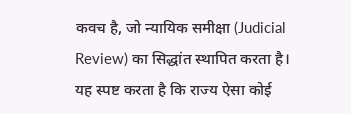कवच है, जो न्यायिक समीक्षा (Judicial Review) का सिद्धांत स्थापित करता है। यह स्पष्ट करता है कि राज्य ऐसा कोई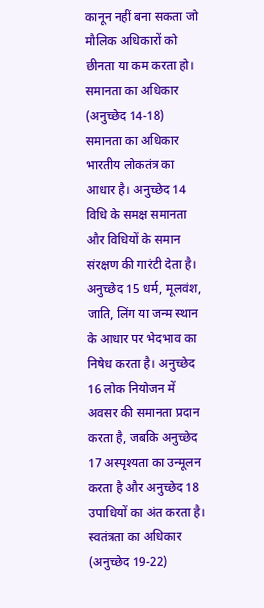कानून नहीं बना सकता जो मौलिक अधिकारों को छीनता या कम करता हो।
समानता का अधिकार (अनुच्छेद 14-18)
समानता का अधिकार भारतीय लोकतंत्र का आधार है। अनुच्छेद 14 विधि के समक्ष समानता और विधियों के समान संरक्षण की गारंटी देता है। अनुच्छेद 15 धर्म, मूलवंश, जाति, लिंग या जन्म स्थान के आधार पर भेदभाव का निषेध करता है। अनुच्छेद 16 लोक नियोजन में अवसर की समानता प्रदान करता है, जबकि अनुच्छेद 17 अस्पृश्यता का उन्मूलन करता है और अनुच्छेद 18 उपाधियों का अंत करता है।
स्वतंत्रता का अधिकार (अनुच्छेद 19-22)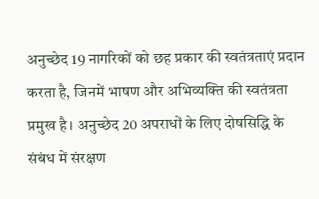अनुच्छेद 19 नागरिकों को छह प्रकार की स्वतंत्रताएं प्रदान करता है, जिनमें भाषण और अभिव्यक्ति की स्वतंत्रता प्रमुख है। अनुच्छेद 20 अपराधों के लिए दोषसिद्धि के संबंध में संरक्षण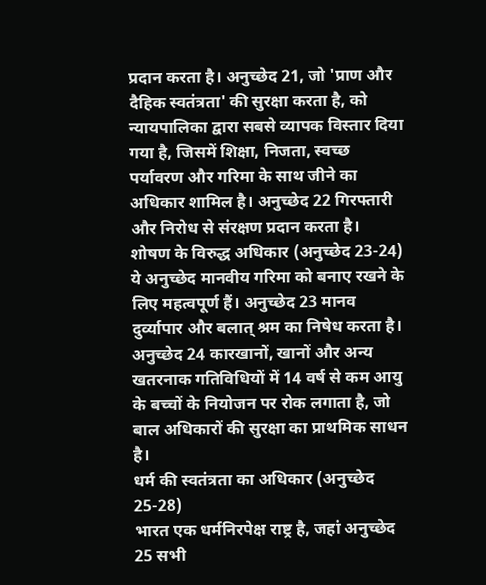प्रदान करता है। अनुच्छेद 21, जो 'प्राण और दैहिक स्वतंत्रता' की सुरक्षा करता है, को न्यायपालिका द्वारा सबसे व्यापक विस्तार दिया गया है, जिसमें शिक्षा, निजता, स्वच्छ पर्यावरण और गरिमा के साथ जीने का अधिकार शामिल है। अनुच्छेद 22 गिरफ्तारी और निरोध से संरक्षण प्रदान करता है।
शोषण के विरुद्ध अधिकार (अनुच्छेद 23-24)
ये अनुच्छेद मानवीय गरिमा को बनाए रखने के लिए महत्वपूर्ण हैं। अनुच्छेद 23 मानव दुर्व्यापार और बलात् श्रम का निषेध करता है। अनुच्छेद 24 कारखानों, खानों और अन्य खतरनाक गतिविधियों में 14 वर्ष से कम आयु के बच्चों के नियोजन पर रोक लगाता है, जो बाल अधिकारों की सुरक्षा का प्राथमिक साधन है।
धर्म की स्वतंत्रता का अधिकार (अनुच्छेद 25-28)
भारत एक धर्मनिरपेक्ष राष्ट्र है, जहां अनुच्छेद 25 सभी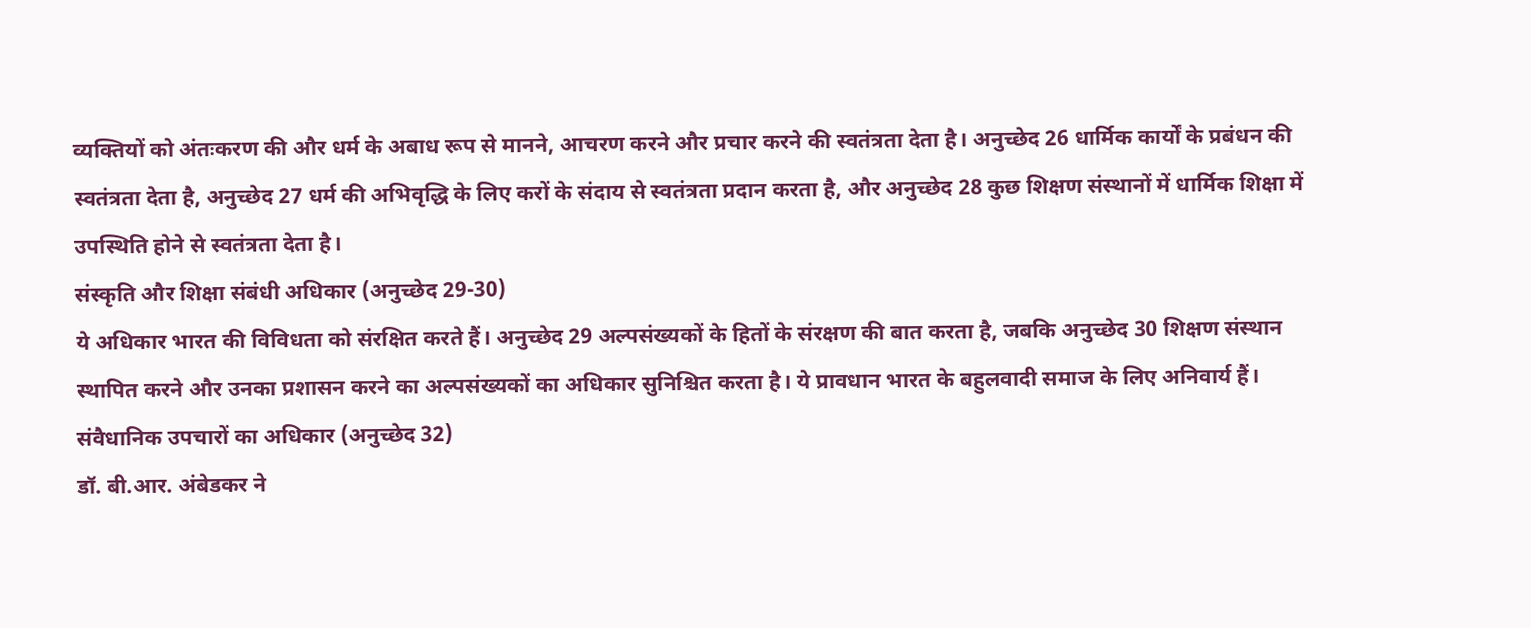व्यक्तियों को अंतःकरण की और धर्म के अबाध रूप से मानने, आचरण करने और प्रचार करने की स्वतंत्रता देता है। अनुच्छेद 26 धार्मिक कार्यों के प्रबंधन की स्वतंत्रता देता है, अनुच्छेद 27 धर्म की अभिवृद्धि के लिए करों के संदाय से स्वतंत्रता प्रदान करता है, और अनुच्छेद 28 कुछ शिक्षण संस्थानों में धार्मिक शिक्षा में उपस्थिति होने से स्वतंत्रता देता है।
संस्कृति और शिक्षा संबंधी अधिकार (अनुच्छेद 29-30)
ये अधिकार भारत की विविधता को संरक्षित करते हैं। अनुच्छेद 29 अल्पसंख्यकों के हितों के संरक्षण की बात करता है, जबकि अनुच्छेद 30 शिक्षण संस्थान स्थापित करने और उनका प्रशासन करने का अल्पसंख्यकों का अधिकार सुनिश्चित करता है। ये प्रावधान भारत के बहुलवादी समाज के लिए अनिवार्य हैं।
संवैधानिक उपचारों का अधिकार (अनुच्छेद 32)
डॉ. बी.आर. अंबेडकर ने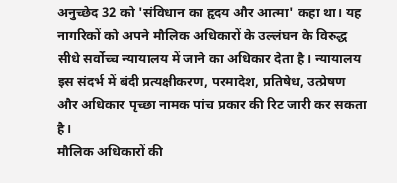अनुच्छेद 32 को 'संविधान का हृदय और आत्मा' कहा था। यह नागरिकों को अपने मौलिक अधिकारों के उल्लंघन के विरुद्ध सीधे सर्वोच्च न्यायालय में जाने का अधिकार देता है। न्यायालय इस संदर्भ में बंदी प्रत्यक्षीकरण, परमादेश, प्रतिषेध, उत्प्रेषण और अधिकार पृच्छा नामक पांच प्रकार की रिट जारी कर सकता है।
मौलिक अधिकारों की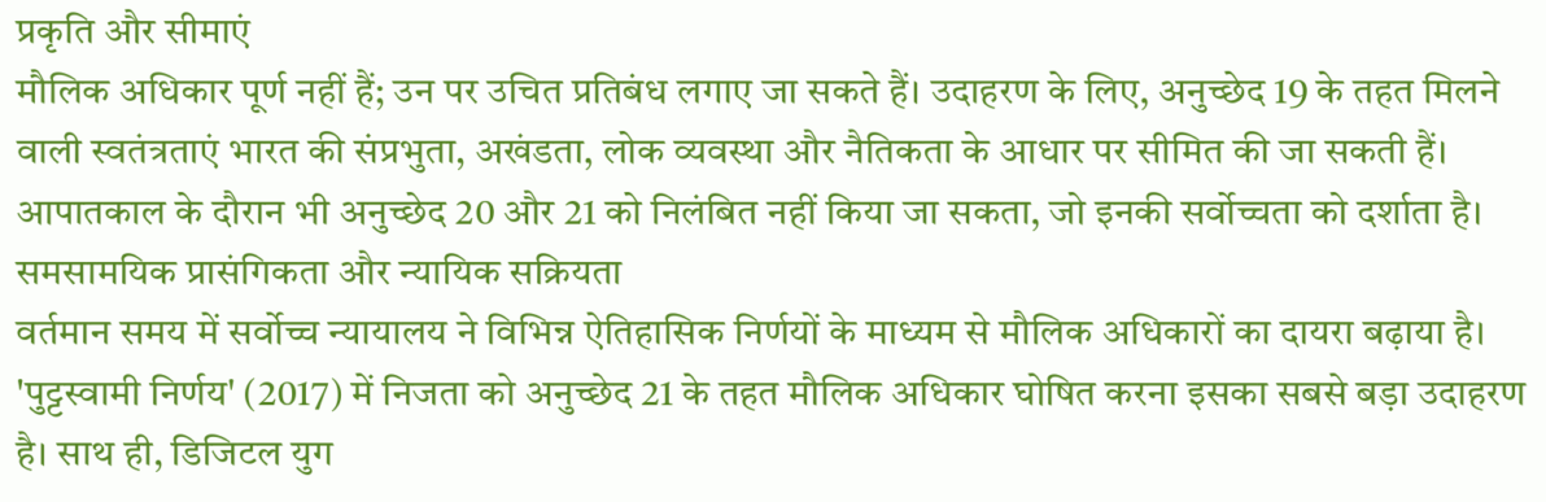प्रकृति और सीमाएं
मौलिक अधिकार पूर्ण नहीं हैं; उन पर उचित प्रतिबंध लगाए जा सकते हैं। उदाहरण के लिए, अनुच्छेद 19 के तहत मिलने वाली स्वतंत्रताएं भारत की संप्रभुता, अखंडता, लोक व्यवस्था और नैतिकता के आधार पर सीमित की जा सकती हैं। आपातकाल के दौरान भी अनुच्छेद 20 और 21 को निलंबित नहीं किया जा सकता, जो इनकी सर्वोच्चता को दर्शाता है।
समसामयिक प्रासंगिकता और न्यायिक सक्रियता
वर्तमान समय में सर्वोच्च न्यायालय ने विभिन्न ऐतिहासिक निर्णयों के माध्यम से मौलिक अधिकारों का दायरा बढ़ाया है। 'पुट्टस्वामी निर्णय' (2017) में निजता को अनुच्छेद 21 के तहत मौलिक अधिकार घोषित करना इसका सबसे बड़ा उदाहरण है। साथ ही, डिजिटल युग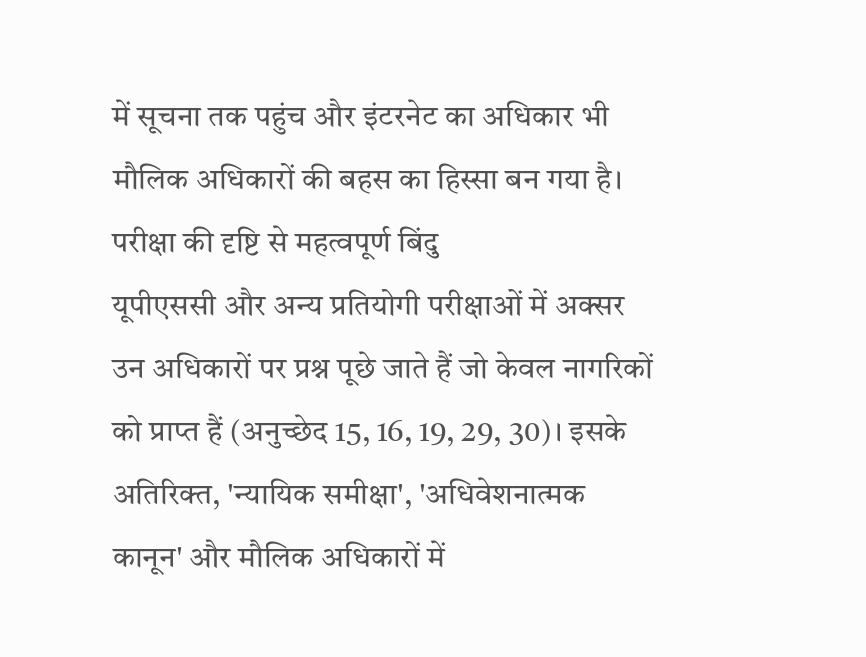में सूचना तक पहुंच और इंटरनेट का अधिकार भी मौलिक अधिकारों की बहस का हिस्सा बन गया है।
परीक्षा की दृष्टि से महत्वपूर्ण बिंदु
यूपीएससी और अन्य प्रतियोगी परीक्षाओं में अक्सर उन अधिकारों पर प्रश्न पूछे जाते हैं जो केवल नागरिकों को प्राप्त हैं (अनुच्छेद 15, 16, 19, 29, 30)। इसके अतिरिक्त, 'न्यायिक समीक्षा', 'अधिवेशनात्मक कानून' और मौलिक अधिकारों में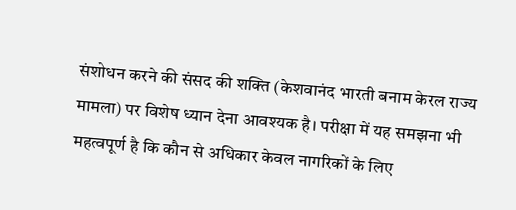संशोधन करने की संसद की शक्ति (केशवानंद भारती बनाम केरल राज्य मामला) पर विशेष ध्यान देना आवश्यक है। परीक्षा में यह समझना भी महत्वपूर्ण है कि कौन से अधिकार केवल नागरिकों के लिए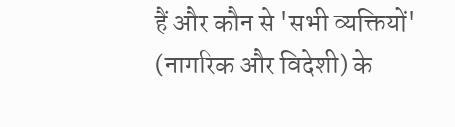हैं और कौन से 'सभी व्यक्तियों' (नागरिक और विदेशी) के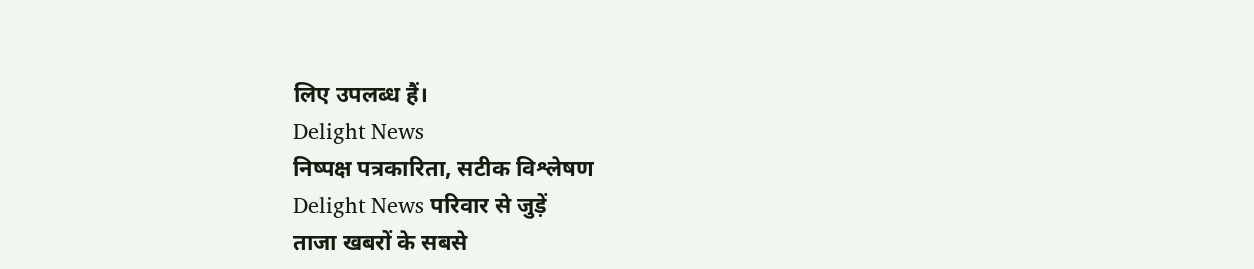लिए उपलब्ध हैं।
Delight News
निष्पक्ष पत्रकारिता, सटीक विश्लेषण
Delight News परिवार से जुड़ें
ताजा खबरों के सबसे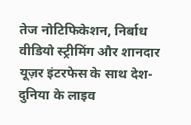तेज नोटिफिकेशन, निर्बाध वीडियो स्ट्रीमिंग और शानदार यूज़र इंटरफेस के साथ देश-दुनिया के लाइव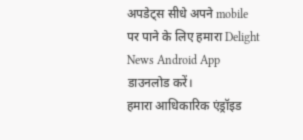अपडेट्स सीधे अपने mobile पर पाने के लिए हमारा Delight News Android App डाउनलोड करें।
हमारा आधिकारिक एंड्रॉइड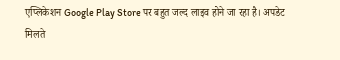एप्लिकेशन Google Play Store पर बहुत जल्द लाइव होने जा रहा है। अपडेट मिलते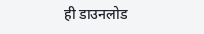ही डाउनलोड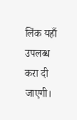लिंक यहाँ उपलब्ध करा दी जाएगी।